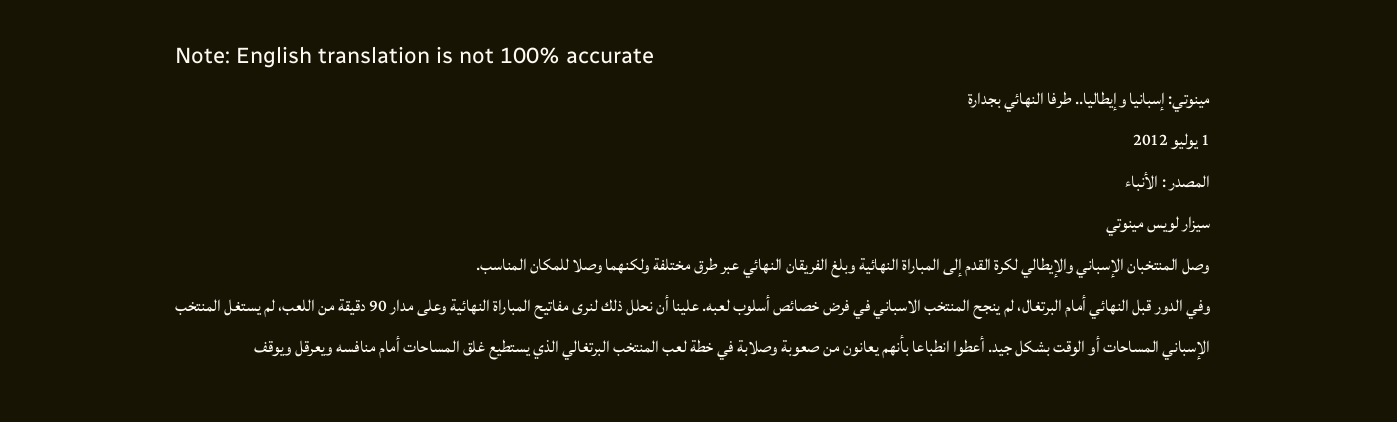Note: English translation is not 100% accurate
مينوتي: إسبانيا وإيطاليا.. طرفا النهائي بجدارة
1 يوليو 2012
المصدر : الأنباء
سيزار لويس مينوتي
وصل المنتخبان الإسباني والإيطالي لكرة القدم إلى المباراة النهائية وبلغ الفريقان النهائي عبر طرق مختلفة ولكنهما وصلا للمكان المناسب.
وفي الدور قبل النهائي أمام البرتغال، لم ينجح المنتخب الاسباني في فرض خصائص أسلوب لعبه. علينا أن نحلل ذلك لنرى مفاتيح المباراة النهائية وعلى مدار 90 دقيقة من اللعب، لم يستغل المنتخب الإسباني المساحات أو الوقت بشكل جيد. أعطوا انطباعا بأنهم يعانون من صعوبة وصلابة في خطة لعب المنتخب البرتغالي الذي يستطيع غلق المساحات أمام منافسه ويعرقل ويوقف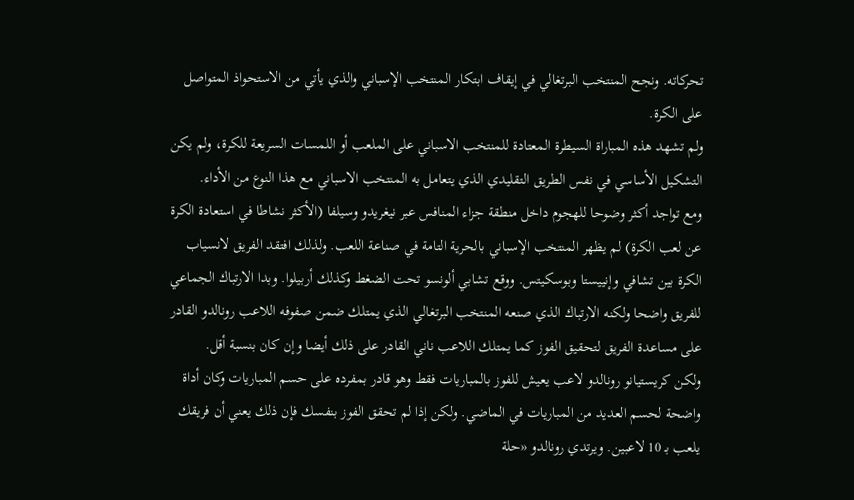تحركاته. ونجح المنتخب البرتغالي في إيقاف ابتكار المنتخب الإسباني والذي يأتي من الاستحواذ المتواصل على الكرة.
ولم تشهد هذه المباراة السيطرة المعتادة للمنتخب الاسباني على الملعب أو اللمسات السريعة للكرة، ولم يكن التشكيل الأساسي في نفس الطريق التقليدي الذي يتعامل به المنتخب الاسباني مع هذا النوع من الأداء.
ومع تواجد أكثر وضوحا للهجوم داخل منطقة جزاء المنافس عبر نيغريدو وسيلفا (الأكثر نشاطا في استعادة الكرة عن لعب الكرة) لم يظهر المنتخب الإسباني بالحرية التامة في صناعة اللعب. ولذلك افتقد الفريق لانسياب الكرة بين تشافي وإنييستا وبوسكيتس. ووقع تشابي ألونسو تحت الضغط وكذلك أربيلوا. وبدا الارتباك الجماعي للفريق واضحا ولكنه الارتباك الذي صنعه المنتخب البرتغالي الذي يمتلك ضمن صفوفه اللاعب رونالدو القادر على مساعدة الفريق لتحقيق الفوز كما يمتلك اللاعب ناني القادر على ذلك أيضا وإن كان بنسبة أقل.
ولكن كريستيانو رونالدو لاعب يعيش للفوز بالمباريات فقط وهو قادر بمفرده على حسم المباريات وكان أداة واضحة لحسم العديد من المباريات في الماضي. ولكن إذا لم تحقق الفوز بنفسك فإن ذلك يعني أن فريقك يلعب بـ 10 لاعبين. ويرتدي رونالدو «حلة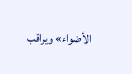الأضواء» ويراقب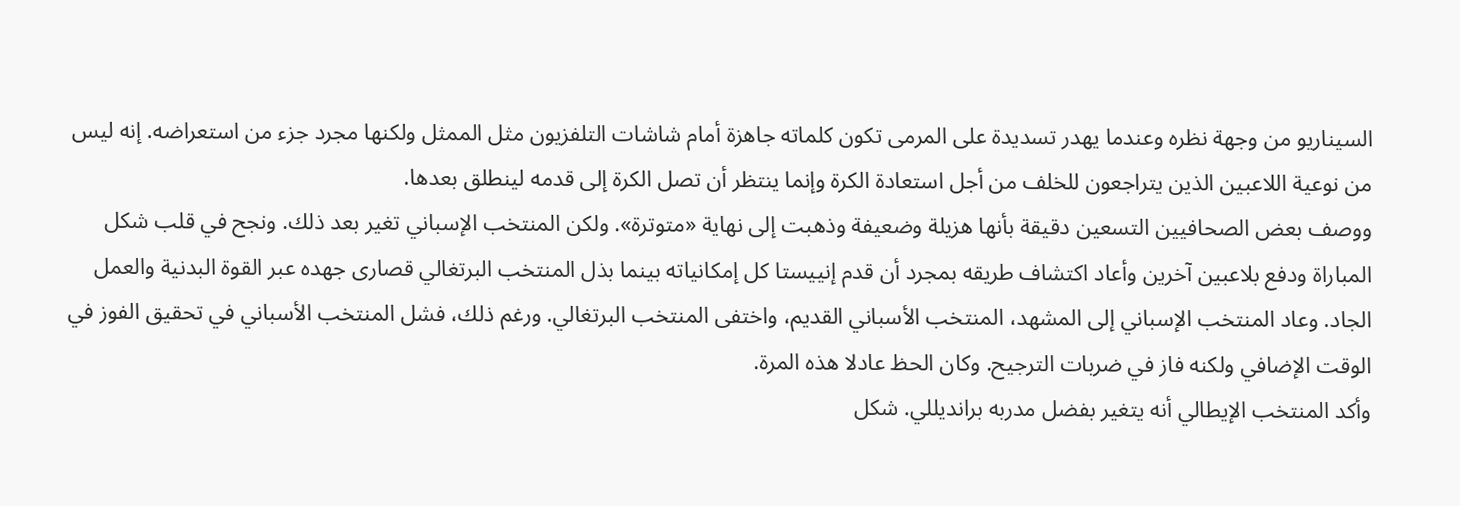السيناريو من وجهة نظره وعندما يهدر تسديدة على المرمى تكون كلماته جاهزة أمام شاشات التلفزيون مثل الممثل ولكنها مجرد جزء من استعراضه. إنه ليس من نوعية اللاعبين الذين يتراجعون للخلف من أجل استعادة الكرة وإنما ينتظر أن تصل الكرة إلى قدمه لينطلق بعدها.
ووصف بعض الصحافيين التسعين دقيقة بأنها هزيلة وضعيفة وذهبت إلى نهاية «متوترة». ولكن المنتخب الإسباني تغير بعد ذلك. ونجح في قلب شكل المباراة ودفع بلاعبين آخرين وأعاد اكتشاف طريقه بمجرد أن قدم إنييستا كل إمكانياته بينما بذل المنتخب البرتغالي قصارى جهده عبر القوة البدنية والعمل الجاد. وعاد المنتخب الإسباني إلى المشهد، المنتخب الأسباني القديم، واختفى المنتخب البرتغالي. ورغم ذلك، فشل المنتخب الأسباني في تحقيق الفوز في الوقت الإضافي ولكنه فاز في ضربات الترجيح. وكان الحظ عادلا هذه المرة.
وأكد المنتخب الإيطالي أنه يتغير بفضل مدربه برانديللي. شكل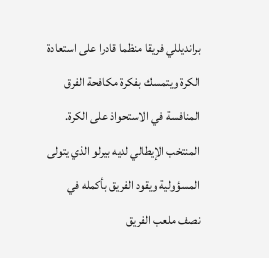برانديللي فريقا منظما قادرا على استعادة الكرة ويتمسك بفكرة مكافحة الفرق المنافسة في الاستحواذ على الكرة. المنتخب الإيطالي لديه بيرلو الذي يتولى المسؤولية ويقود الفريق بأكمله في نصف ملعب الفريق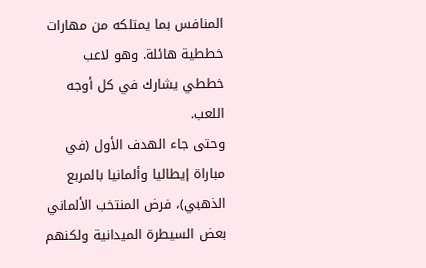المنافس بما يمتلكه من مهارات خططية هائلة. وهو لاعب خططي يشارك في كل أوجه اللعب.
وحتى جاء الهدف الأول (في مباراة إيطاليا وألمانيا بالمربع الذهبي)، فرض المنتخب الألماني بعض السيطرة الميدانية ولكنهم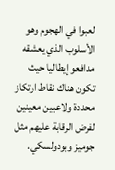لعبوا في الهجوم وهو الأسلوب الذي يعشقه مدافعو إيطاليا حيث تكون هناك نقاط ارتكاز محددة ولاعبين معينين لفرض الرقابة عليهم مثل جوميز وبودولسكي.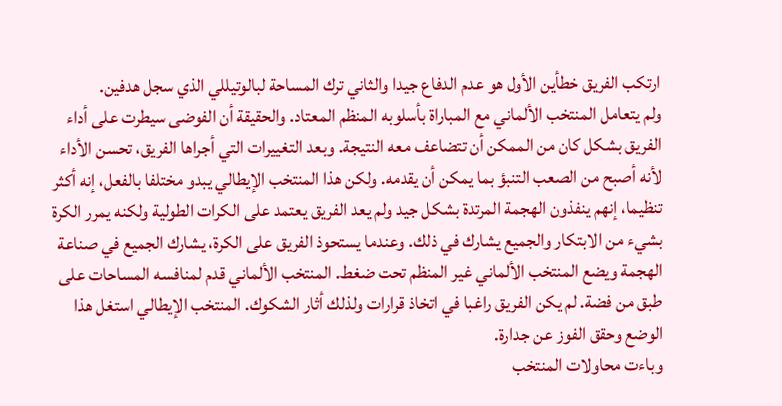ارتكب الفريق خطأين الأول هو عدم الدفاع جيدا والثاني ترك المساحة لبالوتيللي الذي سجل هدفين.
ولم يتعامل المنتخب الألماني مع المباراة بأسلوبه المنظم المعتاد. والحقيقة أن الفوضى سيطرت على أداء الفريق بشكل كان من الممكن أن تتضاعف معه النتيجة. وبعد التغييرات التي أجراها الفريق، تحسن الأداء لأنه أصبح من الصعب التنبؤ بما يمكن أن يقدمه. ولكن هذا المنتخب الإيطالي يبدو مختلفا بالفعل، إنه أكثر تنظيما، إنهم ينفذون الهجمة المرتدة بشكل جيد ولم يعد الفريق يعتمد على الكرات الطولية ولكنه يمرر الكرة بشيء من الابتكار والجميع يشارك في ذلك. وعندما يستحوذ الفريق على الكرة، يشارك الجميع في صناعة الهجمة ويضع المنتخب الألماني غير المنظم تحت ضغط. المنتخب الألماني قدم لمنافسه المساحات على طبق من فضة. لم يكن الفريق راغبا في اتخاذ قرارات ولذلك أثار الشكوك. المنتخب الإيطالي استغل هذا الوضع وحقق الفوز عن جدارة.
وباءت محاولات المنتخب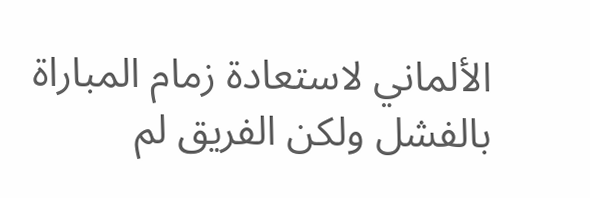الألماني لاستعادة زمام المباراة بالفشل ولكن الفريق لم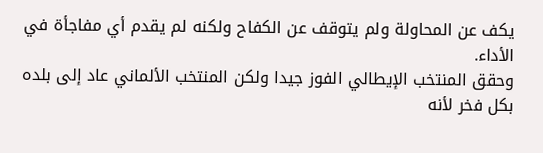يكف عن المحاولة ولم يتوقف عن الكفاح ولكنه لم يقدم أي مفاجأة في الأداء.
وحقق المنتخب الإيطالي الفوز جيدا ولكن المنتخب الألماني عاد إلى بلده بكل فخر لأنه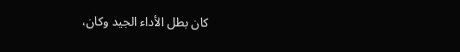كان بطل الأداء الجيد وكان،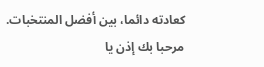كعادته دائما، بين أفضل المنتخبات.
مرحبا بك إذن يا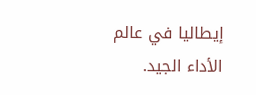إيطاليا في عالم الأداء الجيد.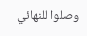وصلوا للنهائي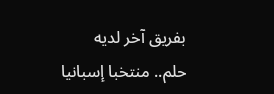بفريق آخر لديه حلم.. منتخبا إسبانيا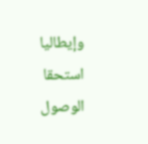وإيطاليا استحقا الوصول